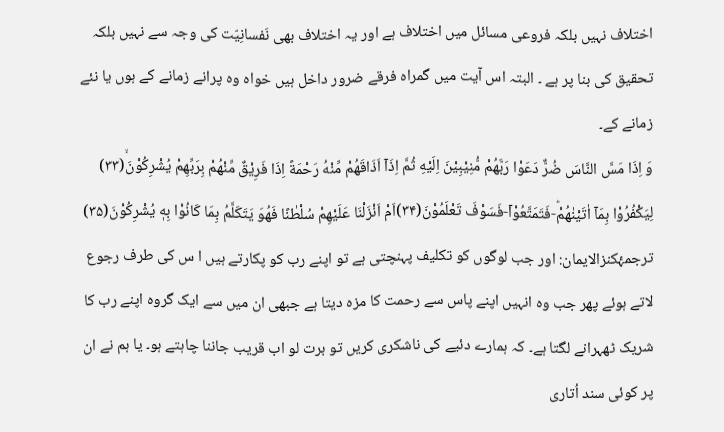اختلاف نہیں بلکہ فروعی مسائل میں اختلاف ہے اور یہ اختلاف بھی نَفسانِیّت کی وجہ سے نہیں بلکہ تحقیق کی بنا پر ہے ۔ البتہ اس آیت میں گمراہ فرقے ضرور داخل ہیں خواہ وہ پرانے زمانے کے ہوں یا نئے زمانے کے۔
وَ اِذَا مَسَّ النَّاسَ ضُرٌّ دَعَوْا رَبَّهُمْ مُّنِیْبِیْنَ اِلَیْهِ ثُمَّ اِذَاۤ اَذَاقَهُمْ مِّنْهُ رَحْمَةً اِذَا فَرِیْقٌ مِّنْهُمْ بِرَبِّهِمْ یُشْرِكُوْنَۙ(۳۳) لِیَكْفُرُوْا بِمَاۤ اٰتَیْنٰهُمْؕ-فَتَمَتَّعُوْاٙ-فَسَوْفَ تَعْلَمُوْنَ(۳۴)اَمْ اَنْزَلْنَا عَلَیْهِمْ سُلْطٰنًا فَهُوَ یَتَكَلَّمُ بِمَا كَانُوْا بِهٖ یُشْرِكُوْنَ(۳۵)
ترجمۂکنزالایمان: اور جب لوگوں کو تکلیف پہنچتی ہے تو اپنے رب کو پکارتے ہیں ا س کی طرف رجوع لاتے ہوئے پھر جب وہ انہیں اپنے پاس سے رحمت کا مزہ دیتا ہے جبھی ان میں سے ایک گروہ اپنے رب کا شریک ٹھہرانے لگتا ہے۔ کہ ہمارے دئیے کی ناشکری کریں تو برت لو اب قریب جاننا چاہتے ہو۔ یا ہم نے ان پر کوئی سند اُتاری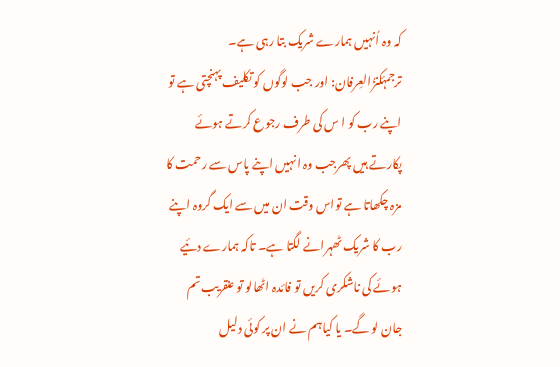کہ وہ اُنہیں ہمارے شریک بتا رہی ہے۔
ترجمۂکنزُالعِرفان: اور جب لوگوں کو تکلیف پہنچتی ہے تو اپنے رب کو ا س کی طرف رجوع کرتے ہوئے پکارتے ہیں پھرجب وہ انہیں اپنے پاس سے رحمت کا مزہ چکھاتا ہے تواس وقت ان میں سے ایک گروہ اپنے رب کا شریک ٹھہرانے لگتا ہے۔ تاکہ ہمارے دئیے ہوئے کی ناشکری کریں تو فائدہ اٹھالو تو عنقریب تم جان لو گے۔ یا کیاہم نے ان پر کوئی دلیل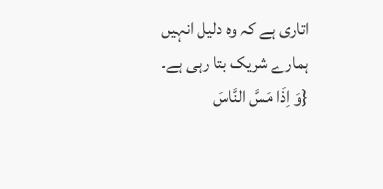اتاری ہے کہ وہ دلیل انہیں ہمارے شریک بتا رہی ہے۔
{وَ اِذَا مَسَّ النَّاسَ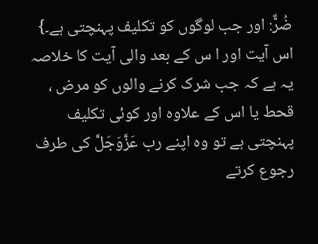ضُرٌّ: اور جب لوگوں کو تکلیف پہنچتی ہے۔} اس آیت اور ا س کے بعد والی آیت کا خلاصہ یہ ہے کہ جب شرک کرنے والوں کو مرض ، قحط یا اس کے علاوہ اور کوئی تکلیف پہنچتی ہے تو وہ اپنے رب عَزَّوَجَلَّ کی طرف رجوع کرتے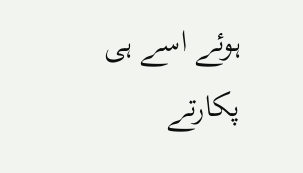ہوئے اسے ہی پکارتے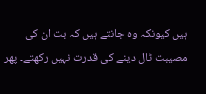ہیں کیونکہ وہ جانتے ہیں کہ بت ان کی مصیبت ٹال دینے کی قدرت نہیں رکھتے۔ پھر